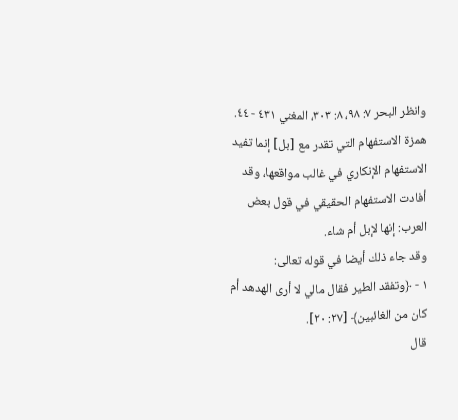وانظر البحر ٧: ٩٨، ٨: ٣٠٣، المغني ٤٣١ - ٤٤.
همزة الاستفهام التي تقدر مع [بل] إنما تفيد الاستفهام الإنكاري في غالب مواقعها، وقد أفادت الاستفهام الحقيقي في قول بعض العرب: إنها لإبل أم شاء.
وقد جاء ذلك أيضا في قوله تعالى:
١ - ﴿وتفقد الطير فقال مالي لا أرى الهدهد أم كان من الغائبين﴾ [٢٧: ٢٠].
قال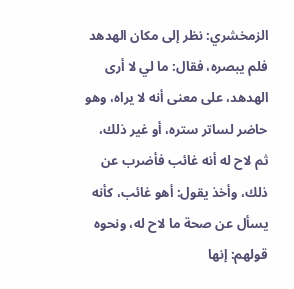الزمخشري: نظر إلى مكان الهدهد فلم يبصره، فقال: ما لي لا أرى الهدهد، على معنى أنه لا يراه، وهو حاضر لساتر ستره، أو غير ذلك، ثم لاح له أنه غائب فأضرب عن ذلك، وأخذ يقول: أهو غائب، كأنه يسأل عن صحة ما لاح له، ونحوه قولهم: إنها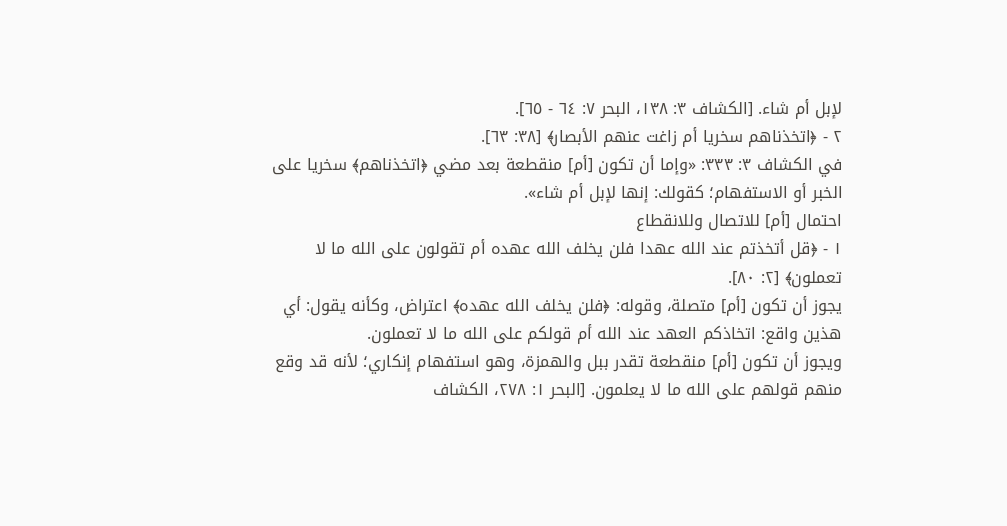لإبل أم شاء. [الكشاف ٣: ١٣٨، البحر ٧: ٦٤ - ٦٥].
٢ - ﴿اتخذناهم سخريا أم زاغت عنهم الأبصار﴾ [٣٨: ٦٣].
في الكشاف ٣: ٣٣٣: «وإما أن تكون [أم] منقطعة بعد مضي ﴿اتخذناهم﴾ سخريا على الخبر أو الاستفهام؛ كقولك: إنها لإبل أم شاء».
احتمال [أم] للاتصال وللانقطاع
١ - ﴿قل أتخذتم عند الله عهدا فلن يخلف الله عهده أم تقولون على الله ما لا تعملون﴾ [٢: ٨٠].
يجوز أن تكون [أم] متصلة، وقوله: ﴿فلن يخلف الله عهده﴾ اعتراض، وكأنه يقول: أي هذين واقع: اتخاذكم العهد عند الله أم قولكم على الله ما لا تعملون.
ويجوز أن تكون [أم] منقطعة تقدر ببل والهمزة، وهو استفهام إنكاري؛ لأنه قد وقع منهم قولهم على الله ما لا يعلمون. [البحر ١: ٢٧٨، الكشاف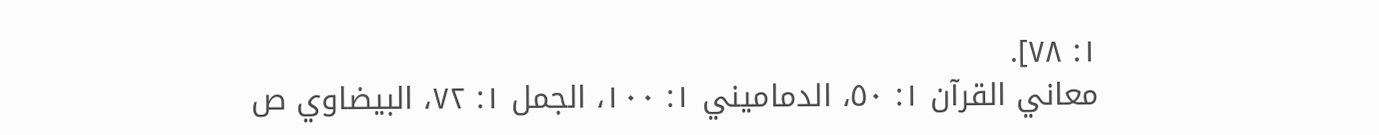١: ٧٨].
معاني القرآن ١: ٥٠، الدماميني ١: ١٠٠، الجمل ١: ٧٢، البيضاوي ص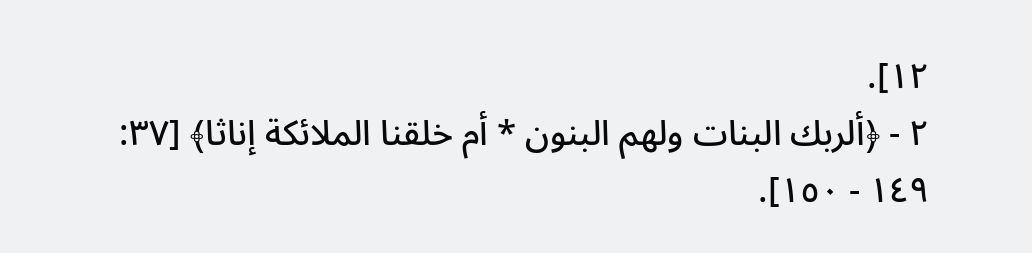١٢].
٢ - ﴿ألربك البنات ولهم البنون * أم خلقنا الملائكة إناثا﴾ [٣٧: ١٤٩ - ١٥٠].